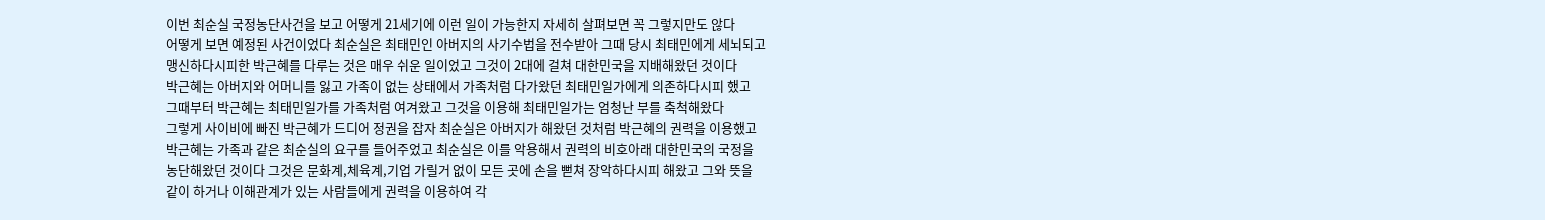이번 최순실 국정농단사건을 보고 어떻게 21세기에 이런 일이 가능한지 자세히 살펴보면 꼭 그렇지만도 않다
어떻게 보면 예정된 사건이었다 최순실은 최태민인 아버지의 사기수법을 전수받아 그때 당시 최태민에게 세뇌되고
맹신하다시피한 박근혜를 다루는 것은 매우 쉬운 일이었고 그것이 2대에 걸쳐 대한민국을 지배해왔던 것이다
박근혜는 아버지와 어머니를 잃고 가족이 없는 상태에서 가족처럼 다가왔던 최태민일가에게 의존하다시피 했고
그때부터 박근혜는 최태민일가를 가족처럼 여겨왔고 그것을 이용해 최태민일가는 엄청난 부를 축척해왔다
그렇게 사이비에 빠진 박근혜가 드디어 정권을 잡자 최순실은 아버지가 해왔던 것처럼 박근혜의 권력을 이용했고
박근혜는 가족과 같은 최순실의 요구를 들어주었고 최순실은 이를 악용해서 권력의 비호아래 대한민국의 국정을
농단해왔던 것이다 그것은 문화계,체육계,기업 가릴거 없이 모든 곳에 손을 뻗쳐 장악하다시피 해왔고 그와 뜻을
같이 하거나 이해관계가 있는 사람들에게 권력을 이용하여 각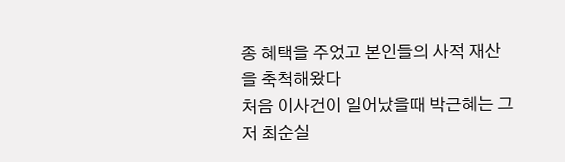종 혜택을 주었고 본인들의 사적 재산을 축척해왔다
처음 이사건이 일어났을때 박근혜는 그저 최순실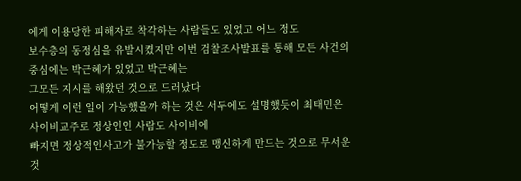에게 이용당한 피해자로 착각하는 사람들도 있었고 어느 정도
보수층의 동정심을 유발시켰지만 이번 검찰조사발표를 통해 모든 사건의 중심에는 박근혜가 있었고 박근혜는
그모든 지시를 해왔던 것으로 드러났다
어떻게 이런 일이 가능했을까 하는 것은 서두에도 설명했듯이 최태민은 사이비교주로 정상인인 사람도 사이비에
빠지면 정상적인사고가 불가능할 정도로 맹신하게 만드는 것으로 무서운 것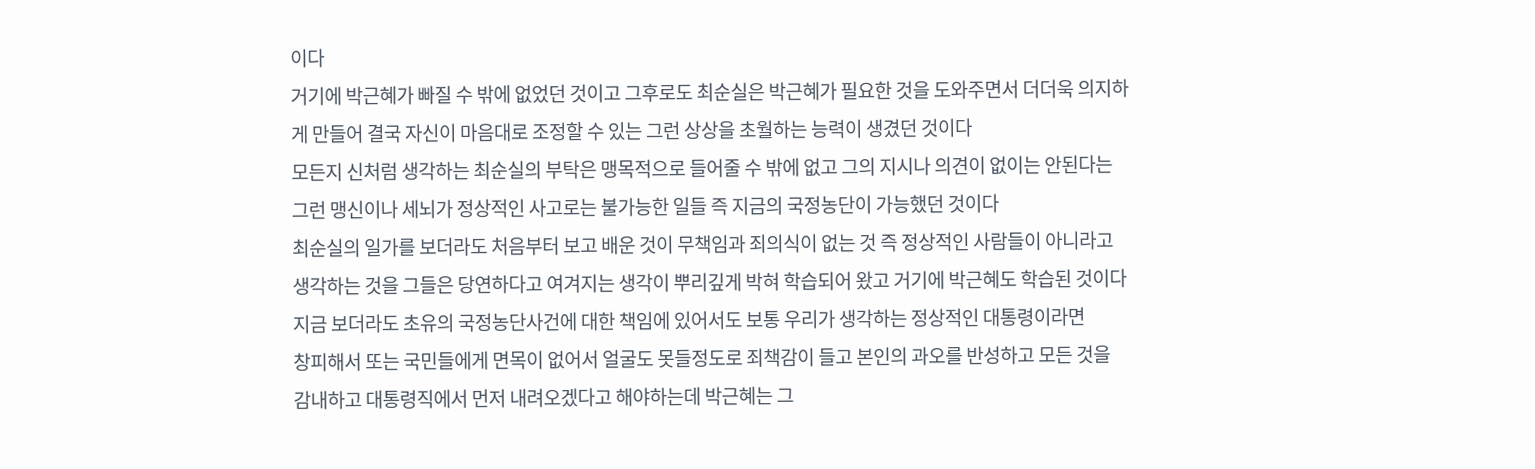이다
거기에 박근혜가 빠질 수 밖에 없었던 것이고 그후로도 최순실은 박근혜가 필요한 것을 도와주면서 더더욱 의지하
게 만들어 결국 자신이 마음대로 조정할 수 있는 그런 상상을 초월하는 능력이 생겼던 것이다
모든지 신처럼 생각하는 최순실의 부탁은 맹목적으로 들어줄 수 밖에 없고 그의 지시나 의견이 없이는 안된다는
그런 맹신이나 세뇌가 정상적인 사고로는 불가능한 일들 즉 지금의 국정농단이 가능했던 것이다
최순실의 일가를 보더라도 처음부터 보고 배운 것이 무책임과 죄의식이 없는 것 즉 정상적인 사람들이 아니라고
생각하는 것을 그들은 당연하다고 여겨지는 생각이 뿌리깊게 박혀 학습되어 왔고 거기에 박근혜도 학습된 것이다
지금 보더라도 초유의 국정농단사건에 대한 책임에 있어서도 보통 우리가 생각하는 정상적인 대통령이라면
창피해서 또는 국민들에게 면목이 없어서 얼굴도 못들정도로 죄책감이 들고 본인의 과오를 반성하고 모든 것을
감내하고 대통령직에서 먼저 내려오겠다고 해야하는데 박근혜는 그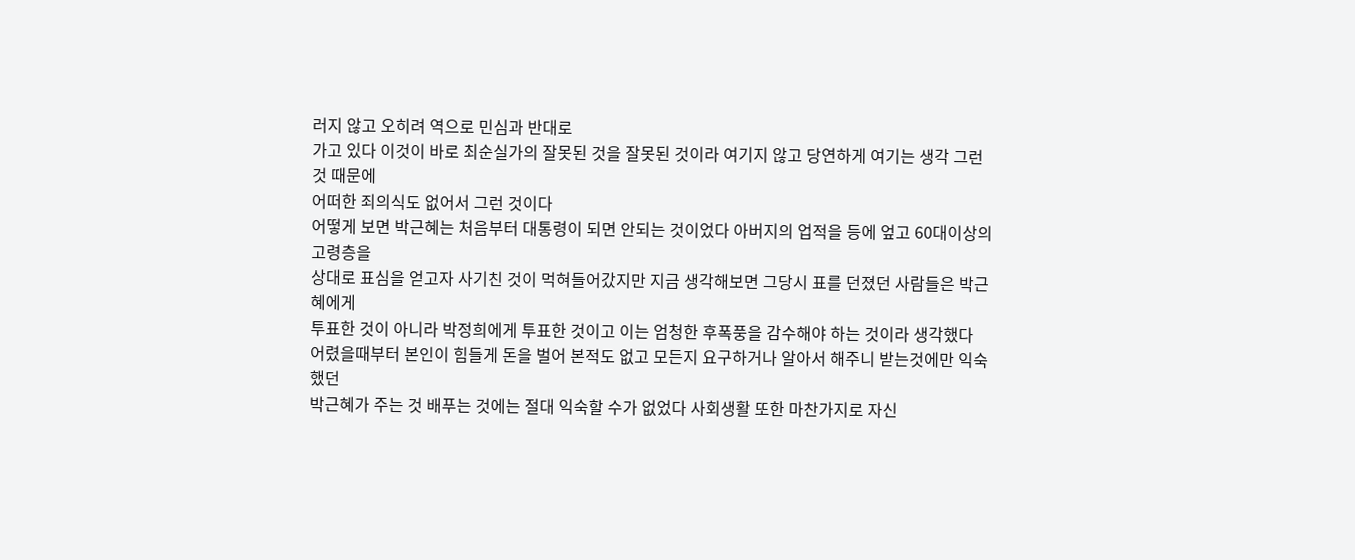러지 않고 오히려 역으로 민심과 반대로
가고 있다 이것이 바로 최순실가의 잘못된 것을 잘못된 것이라 여기지 않고 당연하게 여기는 생각 그런 것 때문에
어떠한 죄의식도 없어서 그런 것이다
어떻게 보면 박근혜는 처음부터 대통령이 되면 안되는 것이었다 아버지의 업적을 등에 엎고 60대이상의 고령층을
상대로 표심을 얻고자 사기친 것이 먹혀들어갔지만 지금 생각해보면 그당시 표를 던졌던 사람들은 박근혜에게
투표한 것이 아니라 박정희에게 투표한 것이고 이는 엄청한 후폭풍을 감수해야 하는 것이라 생각했다
어렸을때부터 본인이 힘들게 돈을 벌어 본적도 없고 모든지 요구하거나 알아서 해주니 받는것에만 익숙했던
박근혜가 주는 것 배푸는 것에는 절대 익숙할 수가 없었다 사회생활 또한 마찬가지로 자신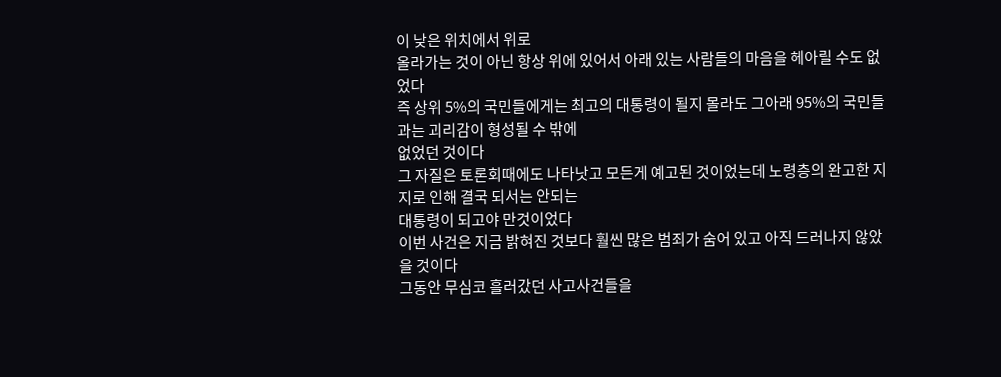이 낮은 위치에서 위로
올라가는 것이 아닌 항상 위에 있어서 아래 있는 사람들의 마음을 헤아릴 수도 없었다
즉 상위 5%의 국민들에게는 최고의 대통령이 될지 몰라도 그아래 95%의 국민들과는 괴리감이 형성될 수 밖에
없었던 것이다
그 자질은 토론회때에도 나타낫고 모든게 예고된 것이었는데 노령층의 완고한 지지로 인해 결국 되서는 안되는
대통령이 되고야 만것이었다
이번 사건은 지금 밝혀진 것보다 훨씬 많은 범죄가 숨어 있고 아직 드러나지 않았을 것이다
그동안 무심코 흘러갔던 사고사건들을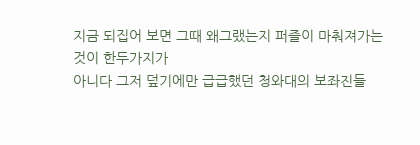지금 되집어 보면 그때 왜그랬는지 퍼즐이 마춰져가는 것이 한두가지가
아니다 그저 덮기에만 급급했던 청와대의 보좌진들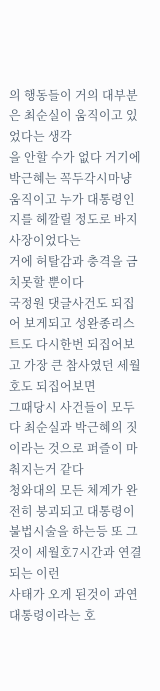의 행동들이 거의 대부분은 최순실이 움직이고 있었다는 생각
을 안할 수가 없다 거기에 박근혜는 꼭두각시마냥 움직이고 누가 대통령인지를 헤깔릴 정도로 바지사장이었다는
거에 허탈감과 충격을 금치못할 뿐이다
국정원 댓글사건도 되집어 보게되고 성완종리스트도 다시한번 되집어보고 가장 큰 참사였던 세월호도 되집어보면
그때당시 사건들이 모두다 최순실과 박근혜의 짓이라는 것으로 퍼즐이 마춰지는거 같다
청와대의 모든 체계가 완전히 붕괴되고 대통령이 불법시술을 하는등 또 그것이 세월호7시간과 연결되는 이런
사태가 오게 된것이 과연 대통령이라는 호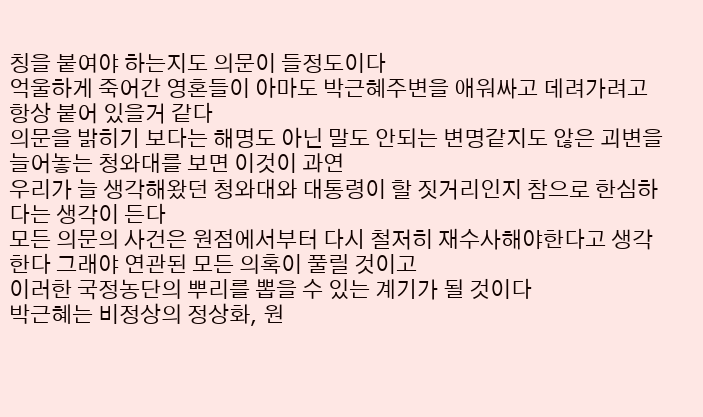칭을 붙여야 하는지도 의문이 들정도이다
억울하게 죽어간 영혼들이 아마도 박근혜주변을 애워싸고 데려가려고 항상 붙어 있을거 같다
의문을 밝히기 보다는 해명도 아닌 말도 안되는 변명같지도 않은 괴변을 늘어놓는 청와대를 보면 이것이 과연
우리가 늘 생각해왔던 청와대와 대통령이 할 짓거리인지 참으로 한심하다는 생각이 든다
모든 의문의 사건은 원점에서부터 다시 철저히 재수사해야한다고 생각한다 그래야 연관된 모든 의혹이 풀릴 것이고
이러한 국정농단의 뿌리를 뽑을 수 있는 계기가 될 것이다
박근혜는 비정상의 정상화, 원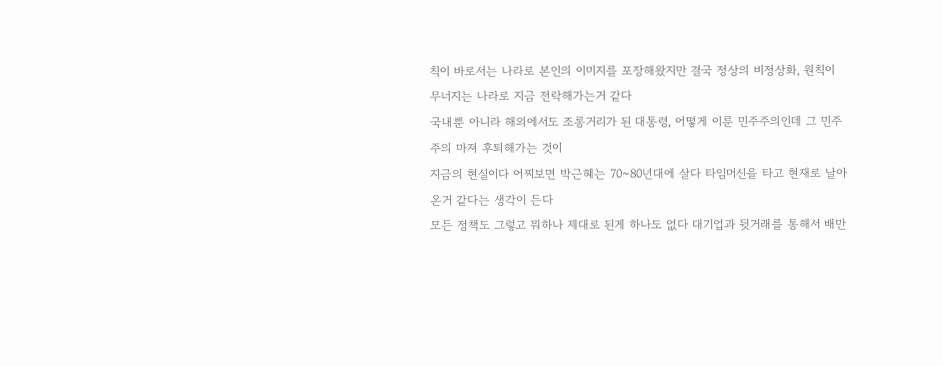칙이 바로서는 나라로 본인의 이미지를 포장해왔지만 결국 정상의 비정상화, 원칙이
무너지는 나라로 지금 전락해가는거 같다
국내뿐 아니라 해외에서도 조롱거리가 된 대통령, 어떻게 이룬 민주주의인데 그 민주주의 마져 후퇴해가는 것이
지금의 현실이다 어찌보면 박근혜는 70~80년대에 살다 타임머신을 타고 현재로 날아 온거 같다는 생각이 든다
모든 정책도 그렇고 뭐하나 제대로 된게 하나도 없다 대기업과 뒷거래를 통해서 배만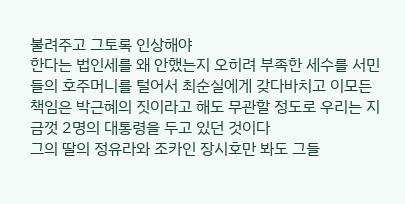불려주고 그토록 인상해야
한다는 법인세를 왜 안했는지 오히려 부족한 세수를 서민들의 호주머니를 털어서 최순실에게 갖다바치고 이모든
책임은 박근혜의 짓이라고 해도 무관할 정도로 우리는 지금껏 2명의 대통령을 두고 있던 것이다
그의 딸의 정유라와 조카인 장시호만 봐도 그들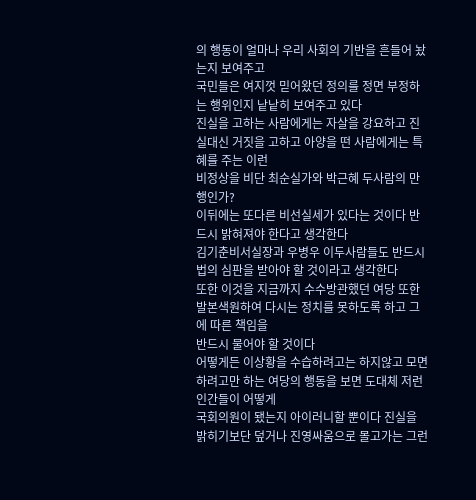의 행동이 얼마나 우리 사회의 기반을 흔들어 놨는지 보여주고
국민들은 여지껏 믿어왔던 정의를 정면 부정하는 행위인지 낱낱히 보여주고 있다
진실을 고하는 사람에게는 자살을 강요하고 진실대신 거짓을 고하고 아양을 떤 사람에게는 특혜를 주는 이런
비정상을 비단 최순실가와 박근혜 두사람의 만행인가?
이뒤에는 또다른 비선실세가 있다는 것이다 반드시 밝혀져야 한다고 생각한다
김기춘비서실장과 우병우 이두사람들도 반드시 법의 심판을 받아야 할 것이라고 생각한다
또한 이것을 지금까지 수수방관했던 여당 또한 발본색원하여 다시는 정치를 못하도록 하고 그에 따른 책임을
반드시 물어야 할 것이다
어떻게든 이상황을 수습하려고는 하지않고 모면하려고만 하는 여당의 행동을 보면 도대체 저런 인간들이 어떻게
국회의원이 됐는지 아이러니할 뿐이다 진실을 밝히기보단 덮거나 진영싸움으로 몰고가는 그런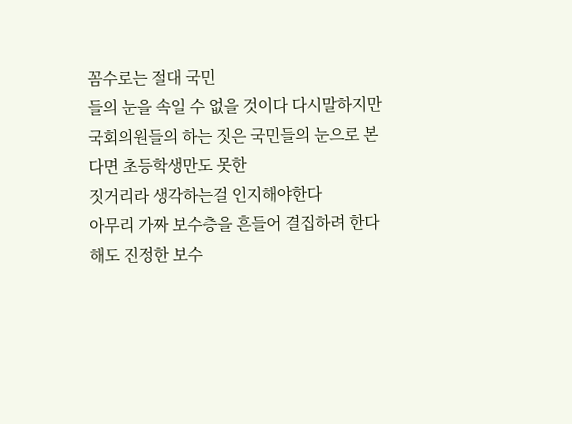꼼수로는 절대 국민
들의 눈을 속일 수 없을 것이다 다시말하지만 국회의원들의 하는 짓은 국민들의 눈으로 본다면 초등학생만도 못한
짓거리라 생각하는걸 인지해야한다
아무리 가짜 보수층을 흔들어 결집하려 한다해도 진정한 보수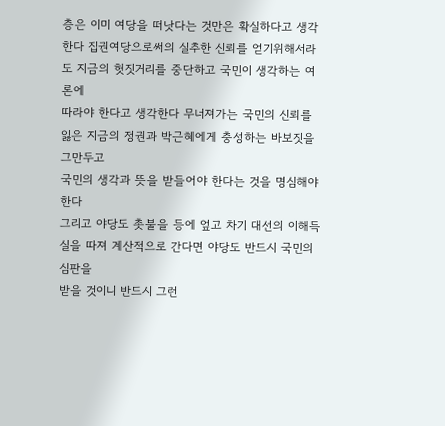층은 이미 여당을 떠낫다는 것만은 확실하다고 생각
한다 집권여당으로써의 실추한 신뢰를 얻기위해서라도 지금의 헛짓거리를 중단하고 국민이 생각하는 여론에
따라야 한다고 생각한다 무너져가는 국민의 신뢰를 잃은 지금의 정권과 박근혜에게 충성하는 바보짓을 그만두고
국민의 생각과 뜻을 받들어야 한다는 것을 명심해야 한다
그리고 야당도 촛불을 등에 엎고 차기 대선의 이해득실을 따져 계산적으로 간다면 야당도 반드시 국민의 심판을
받을 것이니 반드시 그런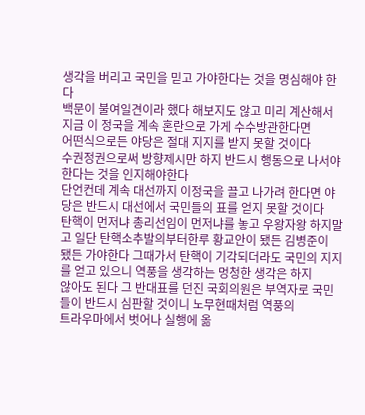생각을 버리고 국민을 믿고 가야한다는 것을 명심해야 한다
백문이 불여일견이라 했다 해보지도 않고 미리 계산해서 지금 이 정국을 계속 혼란으로 가게 수수방관한다면
어떤식으로든 야당은 절대 지지를 받지 못할 것이다
수권정권으로써 방향제시만 하지 반드시 행동으로 나서야 한다는 것을 인지해야한다
단언컨데 계속 대선까지 이정국을 끌고 나가려 한다면 야당은 반드시 대선에서 국민들의 표를 얻지 못할 것이다
탄핵이 먼저냐 총리선임이 먼저냐를 놓고 우왕자왕 하지말고 일단 탄핵소추발의부터한루 황교안이 됐든 김병준이
됐든 가야한다 그때가서 탄핵이 기각되더라도 국민의 지지를 얻고 있으니 역풍을 생각하는 멍청한 생각은 하지
않아도 된다 그 반대표를 던진 국회의원은 부역자로 국민들이 반드시 심판할 것이니 노무현때처럼 역풍의
트라우마에서 벗어나 실행에 옮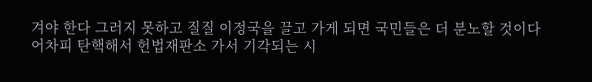겨야 한다 그러지 못하고 질질 이정국을 끌고 가게 되면 국민들은 더 분노할 것이다
어차피 탄핵해서 헌법재판소 가서 기각되는 시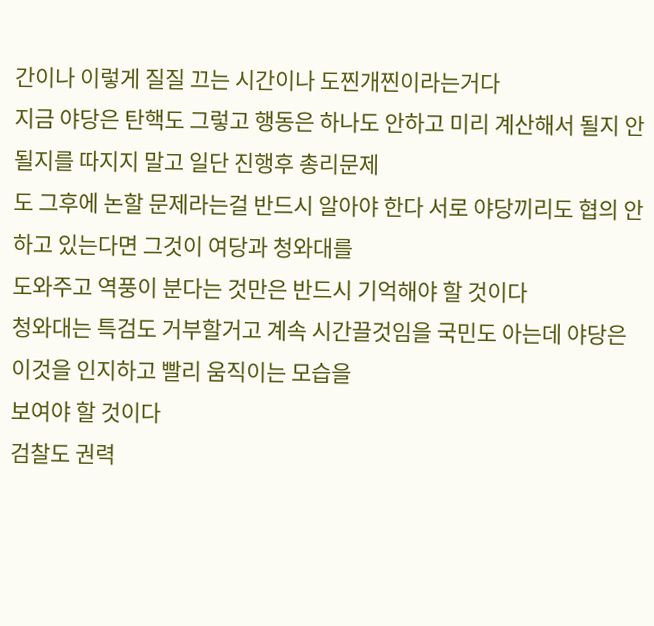간이나 이렇게 질질 끄는 시간이나 도찐개찐이라는거다
지금 야당은 탄핵도 그렇고 행동은 하나도 안하고 미리 계산해서 될지 안될지를 따지지 말고 일단 진행후 총리문제
도 그후에 논할 문제라는걸 반드시 알아야 한다 서로 야당끼리도 협의 안하고 있는다면 그것이 여당과 청와대를
도와주고 역풍이 분다는 것만은 반드시 기억해야 할 것이다
청와대는 특검도 거부할거고 계속 시간끌것임을 국민도 아는데 야당은 이것을 인지하고 빨리 움직이는 모습을
보여야 할 것이다
검찰도 권력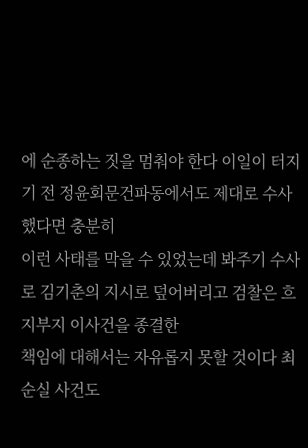에 순종하는 짓을 멈춰야 한다 이일이 터지기 전 정윤회문건파동에서도 제대로 수사했다면 충분히
이런 사태를 막을 수 있었는데 봐주기 수사로 김기춘의 지시로 덮어버리고 검찰은 흐지부지 이사건을 종결한
책임에 대해서는 자유롭지 못할 것이다 최순실 사건도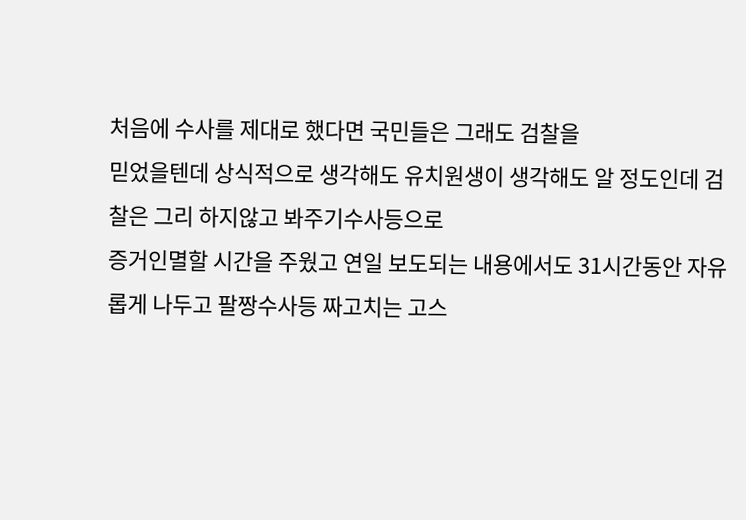처음에 수사를 제대로 했다면 국민들은 그래도 검찰을
믿었을텐데 상식적으로 생각해도 유치원생이 생각해도 알 정도인데 검찰은 그리 하지않고 봐주기수사등으로
증거인멸할 시간을 주웠고 연일 보도되는 내용에서도 31시간동안 자유롭게 나두고 팔짱수사등 짜고치는 고스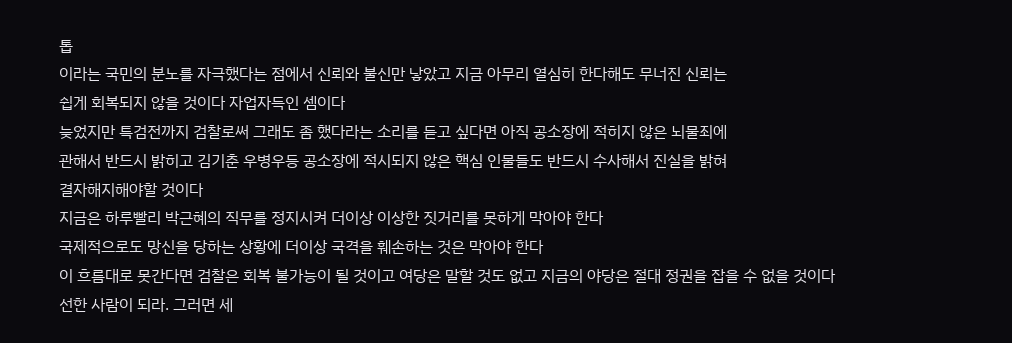톱
이라는 국민의 분노를 자극했다는 점에서 신뢰와 불신만 낳았고 지금 아무리 열심히 한다해도 무너진 신뢰는
쉽게 회복되지 않을 것이다 자업자득인 셈이다
늦었지만 특검전까지 검찰로써 그래도 좀 했다라는 소리를 듣고 싶다면 아직 공소장에 적히지 않은 뇌물죄에
관해서 반드시 밝히고 김기춘 우병우등 공소장에 적시되지 않은 핵심 인물들도 반드시 수사해서 진실을 밝혀
결자해지해야할 것이다
지금은 하루빨리 박근혜의 직무를 정지시켜 더이상 이상한 짓거리를 못하게 막아야 한다
국제적으로도 망신을 당하는 상황에 더이상 국격을 훼손하는 것은 막아야 한다
이 흐름대로 못간다면 검찰은 회복 불가능이 될 것이고 여당은 말할 것도 없고 지금의 야당은 절대 정권을 잡을 수 없을 것이다
선한 사람이 되라. 그러면 세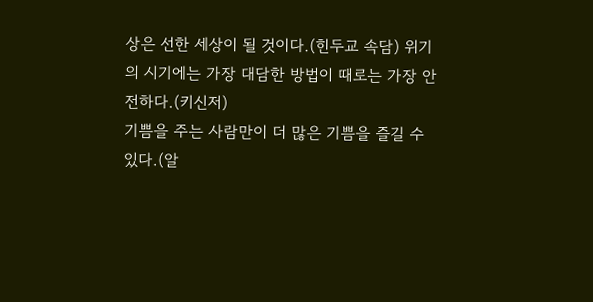상은 선한 세상이 될 것이다.(힌두교 속담) 위기의 시기에는 가장 대담한 방법이 때로는 가장 안전하다.(키신저)
기쁨을 주는 사람만이 더 많은 기쁨을 즐길 수 있다.(알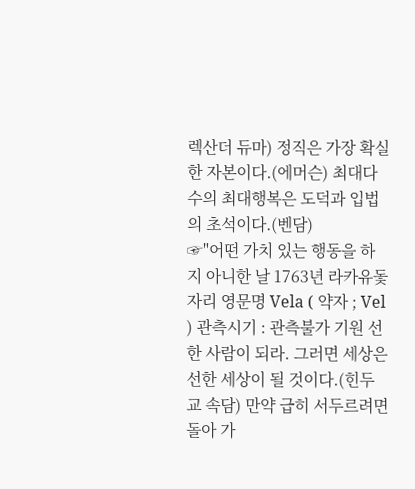렉산더 듀마) 정직은 가장 확실한 자본이다.(에머슨) 최대다수의 최대행복은 도덕과 입법의 초석이다.(벤담)
☞"어떤 가치 있는 행동을 하지 아니한 날 1763년 라카유돛자리 영문명 Vela ( 약자 ; Vel ) 관측시기 : 관측불가 기원 선한 사람이 되라. 그러면 세상은 선한 세상이 될 것이다.(힌두교 속담) 만약 급히 서두르려면 돌아 가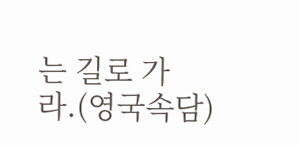는 길로 가라.(영국속담)